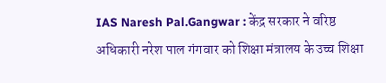IAS Naresh Pal.Gangwar : केंद्र सरकार ने वरिष्ठ अधिकारी नरेश पाल गंगवार को शिक्षा मंत्रालय के उच्च शिक्षा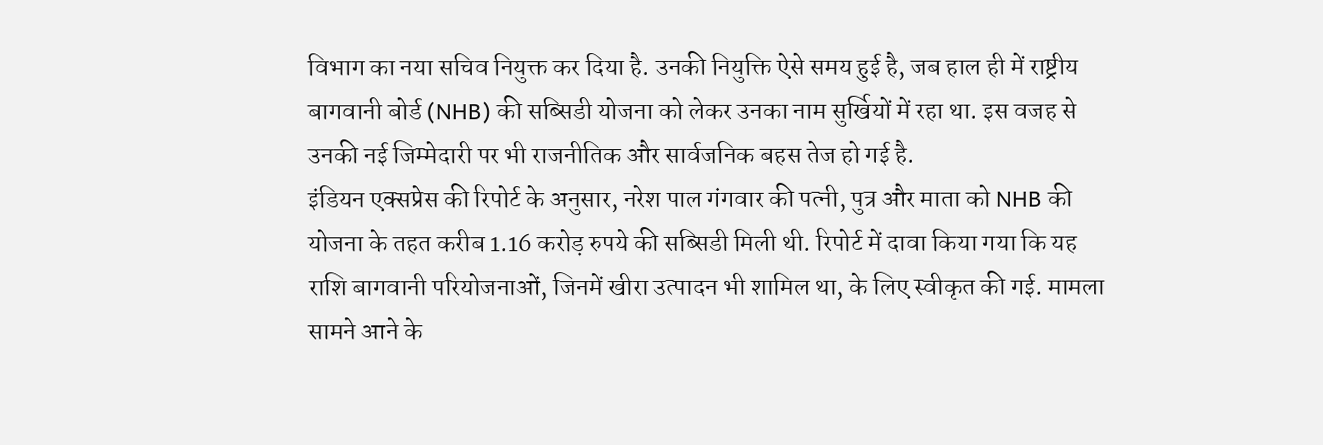विभाग का नया सचिव नियुक्त कर दिया है. उनकी नियुक्ति ऐसे समय हुई है, जब हाल ही में राष्ट्रीय बागवानी बोर्ड (NHB) की सब्सिडी योजना को लेकर उनका नाम सुर्खियों में रहा था. इस वजह से उनकी नई जिम्मेदारी पर भी राजनीतिक और सार्वजनिक बहस तेज हो गई है.
इंडियन एक्सप्रेस की रिपोर्ट के अनुसार, नरेश पाल गंगवार की पत्नी, पुत्र और माता को NHB की योजना के तहत करीब 1.16 करोड़ रुपये की सब्सिडी मिली थी. रिपोर्ट में दावा किया गया कि यह राशि बागवानी परियोजनाओं, जिनमें खीरा उत्पादन भी शामिल था, के लिए स्वीकृत की गई. मामला सामने आने के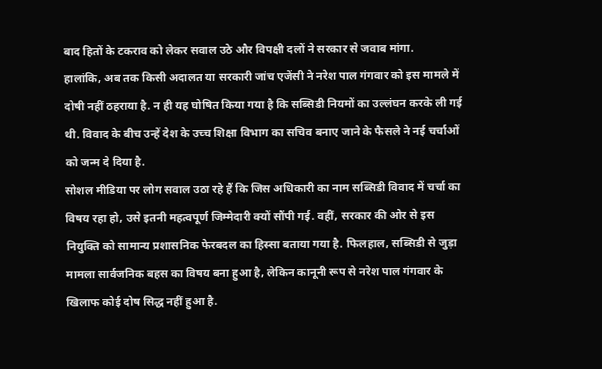बाद हितों के टकराव को लेकर सवाल उठे और विपक्षी दलों ने सरकार से जवाब मांगा.
हालांकि, अब तक किसी अदालत या सरकारी जांच एजेंसी ने नरेश पाल गंगवार को इस मामले में दोषी नहीं ठहराया है. न ही यह घोषित किया गया है कि सब्सिडी नियमों का उल्लंघन करके ली गई थी. विवाद के बीच उन्हें देश के उच्च शिक्षा विभाग का सचिव बनाए जाने के फैसले ने नई चर्चाओं को जन्म दे दिया है.
सोशल मीडिया पर लोग सवाल उठा रहे हैं कि जिस अधिकारी का नाम सब्सिडी विवाद में चर्चा का विषय रहा हो, उसे इतनी महत्वपूर्ण जिम्मेदारी क्यों सौंपी गई. वहीं, सरकार की ओर से इस नियुक्ति को सामान्य प्रशासनिक फेरबदल का हिस्सा बताया गया है. फिलहाल, सब्सिडी से जुड़ा मामला सार्वजनिक बहस का विषय बना हुआ है, लेकिन कानूनी रूप से नरेश पाल गंगवार के खिलाफ कोई दोष सिद्ध नहीं हुआ है.